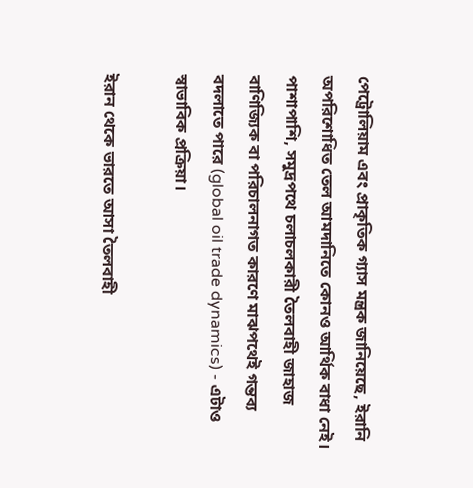পেট্রোলিয়াম এবং প্রাকৃতিক গ্যাস মন্ত্রক জানিয়েছে, ইরানি অপরিশোধিত তেল আমদানিতে কোনও আর্থিক বাধা নেই। পাশাপাশি, সমুদ্রপথে চলাচলকারী তৈলবাহী জাহাজ বাণিজ্যিক বা পরিচালনাগত কারণে মাঝপথেই গন্তব্য বদলাতে পারে (global oil trade dynamics) - এটাও স্বাভাবিক প্রক্রিয়া।

ইরান থেকে ভারতে আসা তৈলবাহী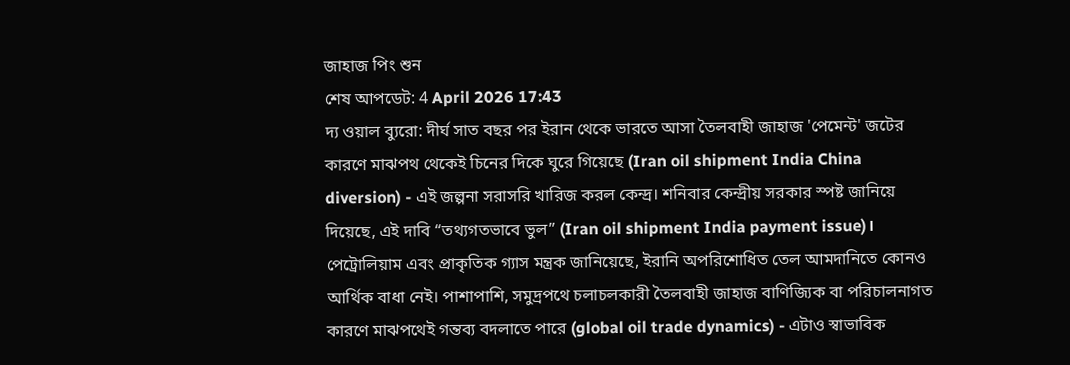জাহাজ পিং শুন
শেষ আপডেট: 4 April 2026 17:43
দ্য ওয়াল ব্যুরো: দীর্ঘ সাত বছর পর ইরান থেকে ভারতে আসা তৈলবাহী জাহাজ 'পেমেন্ট' জটের কারণে মাঝপথ থেকেই চিনের দিকে ঘুরে গিয়েছে (Iran oil shipment India China diversion) - এই জল্পনা সরাসরি খারিজ করল কেন্দ্র। শনিবার কেন্দ্রীয় সরকার স্পষ্ট জানিয়ে দিয়েছে, এই দাবি “তথ্যগতভাবে ভুল” (Iran oil shipment India payment issue)।
পেট্রোলিয়াম এবং প্রাকৃতিক গ্যাস মন্ত্রক জানিয়েছে, ইরানি অপরিশোধিত তেল আমদানিতে কোনও আর্থিক বাধা নেই। পাশাপাশি, সমুদ্রপথে চলাচলকারী তৈলবাহী জাহাজ বাণিজ্যিক বা পরিচালনাগত কারণে মাঝপথেই গন্তব্য বদলাতে পারে (global oil trade dynamics) - এটাও স্বাভাবিক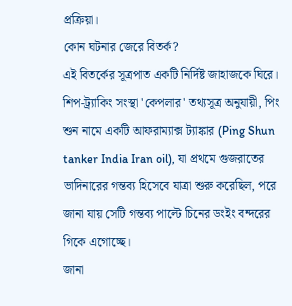প্রক্রিয়া।
কোন ঘটনার জেরে বিতর্ক?
এই বিতর্কের সূত্রপাত একটি নির্দিষ্ট জাহাজকে ঘিরে। শিপ-ট্র্যাকিং সংস্থা 'কেপলার' তথ্যসূত্র অনুযায়ী, পিং শুন নামে একটি আফরাম্যাক্স ট্যাঙ্কার (Ping Shun tanker India Iran oil), যা প্রথমে গুজরাতের ভাদিনারের গন্তব্য হিসেবে যাত্রা শুরু করেছিল, পরে জানা যায় সেটি গন্তব্য পাল্টে চিনের ডংইং বন্দরের গিকে এগোচ্ছে।
জানা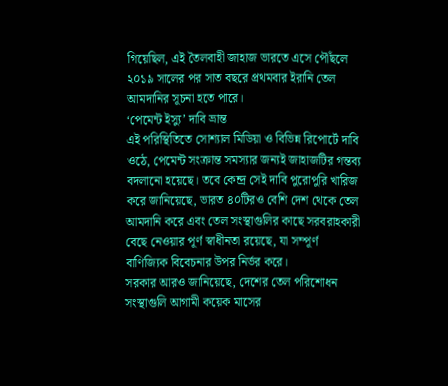গিয়েছিল, এই তৈলবাহী জাহাজ ভারতে এসে পৌঁছলে ২০১৯ সালের পর সাত বছরে প্রথমবার ইরানি তেল আমদানির সূচনা হতে পারে।
‘পেমেন্ট ইস্যু’ দাবি ভ্রান্ত
এই পরিস্থিতিতে সোশ্যাল মিডিয়া ও বিভিন্ন রিপোর্টে দাবি ওঠে, পেমেন্ট সংক্রান্ত সমস্যার জন্যই জাহাজটির গন্তব্য বদলানো হয়েছে। তবে কেন্দ্র সেই দাবি পুরোপুরি খারিজ করে জানিয়েছে, ভারত ৪০টিরও বেশি দেশ থেকে তেল আমদানি করে এবং তেল সংস্থাগুলির কাছে সরবরাহকারী বেছে নেওয়ার পূর্ণ স্বাধীনতা রয়েছে, যা সম্পূর্ণ বাণিজ্যিক বিবেচনার উপর নির্ভর করে।
সরকার আরও জানিয়েছে, দেশের তেল পরিশোধন সংস্থাগুলি আগামী কয়েক মাসের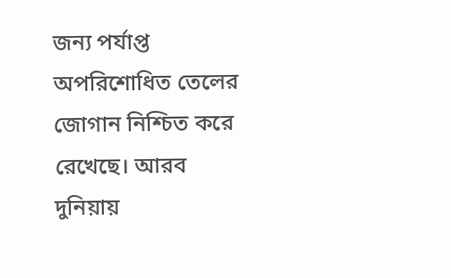জন্য পর্যাপ্ত অপরিশোধিত তেলের জোগান নিশ্চিত করে রেখেছে। আরব দুনিয়ায়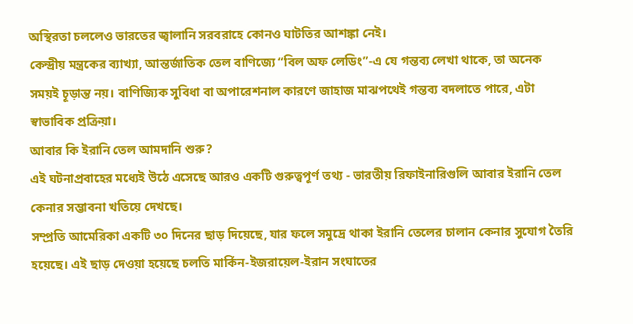অস্থিরতা চললেও ভারতের জ্বালানি সরবরাহে কোনও ঘাটতির আশঙ্কা নেই।
কেন্দ্রীয় মন্ত্রকের ব্যাখ্যা, আন্তর্জাতিক তেল বাণিজ্যে “বিল অফ লেডিং”-এ যে গন্তব্য লেখা থাকে, তা অনেক সময়ই চূড়ান্ত নয়। বাণিজ্যিক সুবিধা বা অপারেশনাল কারণে জাহাজ মাঝপথেই গন্তব্য বদলাতে পারে, এটা স্বাভাবিক প্রক্রিয়া।
আবার কি ইরানি তেল আমদানি শুরু?
এই ঘটনাপ্রবাহের মধ্যেই উঠে এসেছে আরও একটি গুরুত্বপূর্ণ তথ্য - ভারতীয় রিফাইনারিগুলি আবার ইরানি তেল কেনার সম্ভাবনা খতিয়ে দেখছে।
সম্প্রতি আমেরিকা একটি ৩০ দিনের ছাড় দিয়েছে, যার ফলে সমুদ্রে থাকা ইরানি তেলের চালান কেনার সুযোগ তৈরি হয়েছে। এই ছাড় দেওয়া হয়েছে চলতি মার্কিন-ইজরায়েল-ইরান সংঘাতের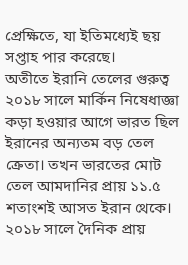প্রেক্ষিতে, যা ইতিমধ্যেই ছয় সপ্তাহ পার করেছে।
অতীতে ইরানি তেলের গুরুত্ব
২০১৮ সালে মার্কিন নিষেধাজ্ঞা কড়া হওয়ার আগে ভারত ছিল ইরানের অন্যতম বড় তেল ক্রেতা। তখন ভারতের মোট তেল আমদানির প্রায় ১১.৫ শতাংশই আসত ইরান থেকে। ২০১৮ সালে দৈনিক প্রায়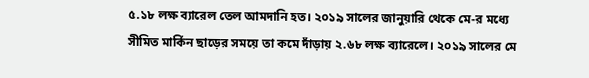৫.১৮ লক্ষ ব্যারেল তেল আমদানি হত। ২০১৯ সালের জানুয়ারি থেকে মে-র মধ্যে সীমিত মার্কিন ছাড়ের সময়ে তা কমে দাঁড়ায় ২.৬৮ লক্ষ ব্যারেলে। ২০১৯ সালের মে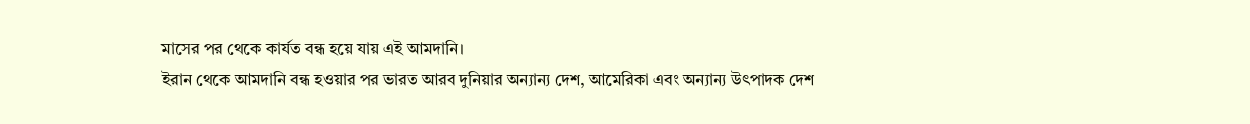মাসের পর থেকে কার্যত বন্ধ হয়ে যায় এই আমদানি।
ইরান থেকে আমদানি বন্ধ হওয়ার পর ভারত আরব দুনিয়ার অন্যান্য দেশ, আমেরিকা এবং অন্যান্য উৎপাদক দেশ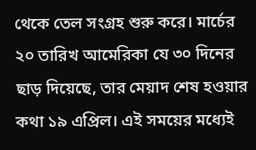থেকে তেল সংগ্রহ শুরু করে। মার্চের ২০ তারিখ আমেরিকা যে ৩০ দিনের ছাড় দিয়েছে, তার মেয়াদ শেষ হওয়ার কথা ১৯ এপ্রিল। এই সময়ের মধ্যেই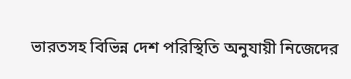ভারতসহ বিভিন্ন দেশ পরিস্থিতি অনুযায়ী নিজেদের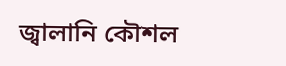জ্বালানি কৌশল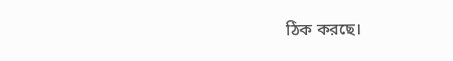ঠিক করছে।